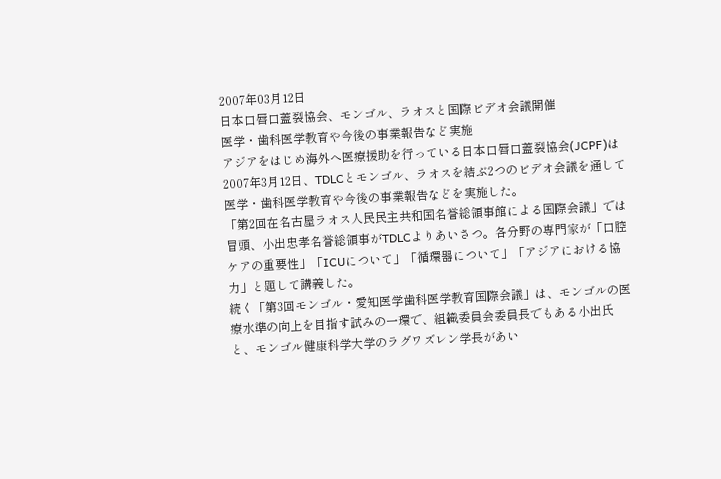2007年03月12日
日本口唇口蓋裂協会、モンゴル、ラオスと国際ビデオ会議開催
医学・歯科医学教育や今後の事業報告など実施
アジアをはじめ海外へ医療援助を行っている日本口唇口蓋裂協会(JCPF)は2007年3月12日、TDLCとモンゴル、ラオスを結ぶ2つのビデオ会議を通して医学・歯科医学教育や今後の事業報告などを実施した。
「第2回在名古屋ラオス人民民主共和国名誉総領事館による国際会議」では冒頭、小出忠孝名誉総領事がTDLCよりあいさつ。各分野の専門家が「口腔ケアの重要性」「ICUについて」「循環器について」「アジアにおける協力」と題して講義した。
続く「第3回モンゴル・愛知医学歯科医学教育国際会議」は、モンゴルの医療水準の向上を目指す試みの一環で、組織委員会委員長でもある小出氏と、モンゴル健康科学大学のラグワズレン学長があい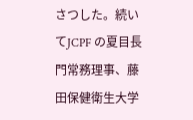さつした。続いてJCPF の夏目長門常務理事、藤田保健衛生大学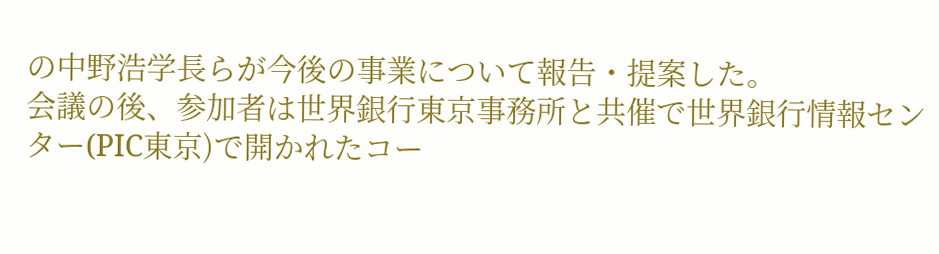の中野浩学長らが今後の事業について報告・提案した。
会議の後、参加者は世界銀行東京事務所と共催で世界銀行情報センター(PIC東京)で開かれたコー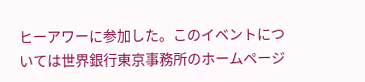ヒーアワーに参加した。このイベントについては世界銀行東京事務所のホームページ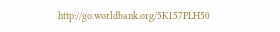http://go.worldbank.org/5K157PLH50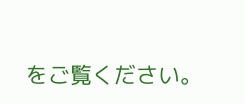をご覧ください。